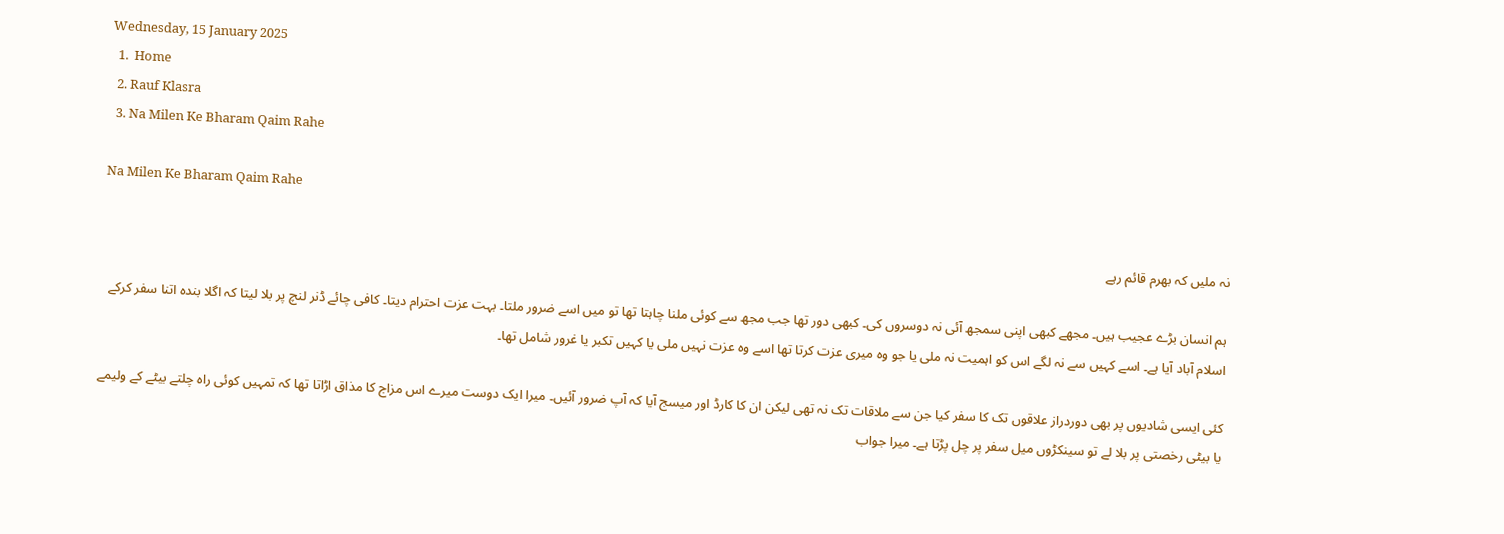Wednesday, 15 January 2025
  1.  Home
  2. Rauf Klasra
  3. Na Milen Ke Bharam Qaim Rahe

Na Milen Ke Bharam Qaim Rahe

نہ ملیں کہ بھرم قائم رہے

ہم انسان بڑے عجیب ہیں۔ مجھے کبھی اپنی سمجھ آئی نہ دوسروں کی۔ کبھی دور تھا جب مجھ سے کوئی ملنا چاہتا تھا تو میں اسے ضرور ملتا۔ بہت عزت احترام دیتا۔ کافی چائے ڈنر لنچ پر بلا لیتا کہ اگلا بندہ اتنا سفر کرکے اسلام آباد آیا ہے۔ اسے کہیں سے نہ لگے اس کو اہمیت نہ ملی یا جو وہ میری عزت کرتا تھا اسے وہ عزت نہیں ملی یا کہیں تکبر یا غرور شامل تھا۔

کئی ایسی شادیوں پر بھی دوردراز علاقوں تک کا سفر کیا جن سے ملاقات تک نہ تھی لیکن ان کا کارڈ اور میسج آیا کہ آپ ضرور آئیں۔ میرا ایک دوست میرے اس مزاج کا مذاق اڑاتا تھا کہ تمہیں کوئی راہ چلتے بیٹے کے ولیمے یا بیٹی رخصتی پر بلا لے تو سینکڑوں میل سفر پر چل پڑتا ہے۔ میرا جواب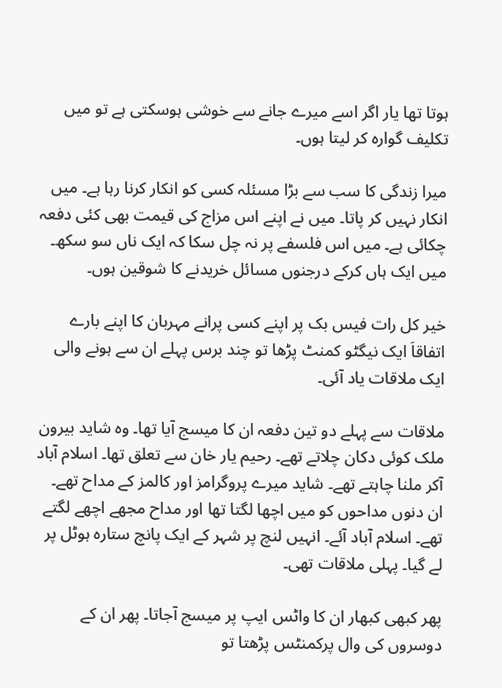ہوتا تھا یار اگر اسے میرے جانے سے خوشی ہوسکتی ہے تو میں تکلیف گوارہ کر لیتا ہوں۔

میرا زندگی کا سب سے بڑا مسئلہ کسی کو انکار کرنا رہا ہے۔ میں انکار نہیں کر پاتا۔ میں نے اپنے اس مزاج کی قیمت بھی کئی دفعہ چکائی ہے۔ میں اس فلسفے پر نہ چل سکا کہ ایک ناں سو سکھ۔ میں ایک ہاں کرکے درجنوں مسائل خریدنے کا شوقین ہوں۔

خیر کل رات فیس بک پر اپنے کسی پرانے مہربان کا اپنے بارے اتفاقاَ ایک نیگٹو کمنٹ پڑھا تو چند برس پہلے ان سے ہونے والی ایک ملاقات یاد آئی۔

ملاقات سے پہلے دو تین دفعہ ان کا میسج آیا تھا۔ وہ شاید بیرون ملک کوئی دکان چلاتے تھے۔ رحیم یار خان سے تعلق تھا۔ اسلام آباد آکر ملنا چاہتے تھے۔ شاید میرے پروگرامز اور کالمز کے مداح تھے۔ ان دنوں مداحوں کو میں اچھا لگتا تھا اور مداح مجھے اچھے لگتے تھے۔ اسلام آباد آئے۔ انہیں لنچ پر شہر کے ایک پانچ ستارہ ہوٹل پر لے گیا۔ پہلی ملاقات تھی۔

پھر کبھی کبھار ان کا واٹس ایپ پر میسج آجاتا۔ پھر ان کے دوسروں کی وال پرکمنٹس پڑھتا تو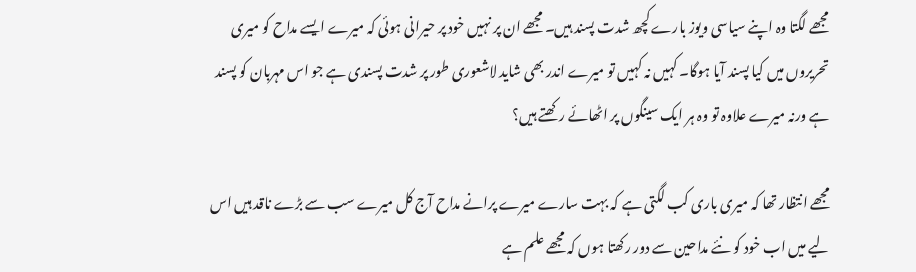مجھے لگتا وہ اپنے سیاسی ویوز بارے کچھ شدت پسند ہیں۔ مجھے ان پر نہیں خود پر حیرانی ہوئی کہ میرے ایسے مداح کو میری تحریروں میں کیا پسند آیا ہوگا۔ کہیں نہ کہیں تو میرے اندر بھی شاید لاشعوری طور پر شدت پسندی ہے جو اس مہربان کو پسند ہے ورنہ میرے علاوہ تو وہ ہر ایک سینگوں پر اٹھائے رکھتے ہیں؟

مجھے انتظار تھا کہ میری باری کب لگتی ہے کہ بہت سارے میرے پرانے مداح آج کل میرے سب سے بڑے ناقد ہیں اس لیے میں اب خود کو نئے مداحین سے دور رکھتا ہوں کہ مجھے علم ہے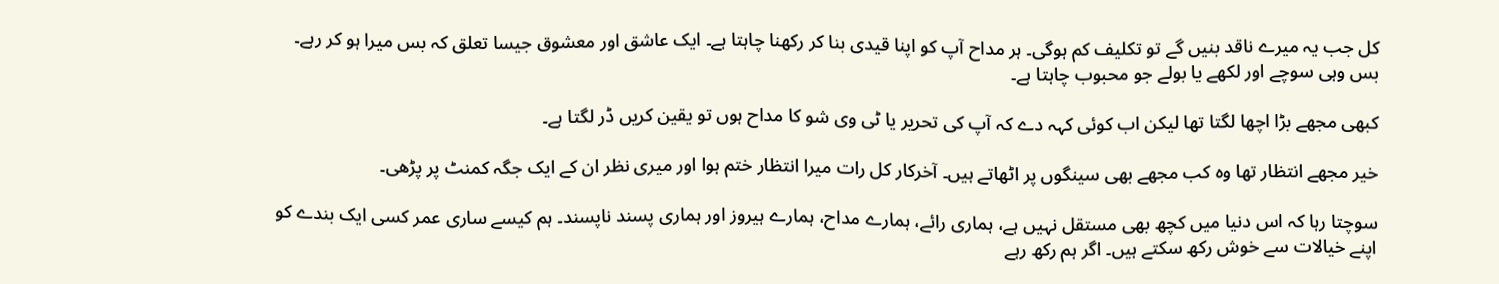کل جب یہ میرے ناقد بنیں گے تو تکلیف کم ہوگی۔ ہر مداح آپ کو اپنا قیدی بنا کر رکھنا چاہتا ہے۔ ایک عاشق اور معشوق جیسا تعلق کہ بس میرا ہو کر رہے۔ بس وہی سوچے اور لکھے یا بولے جو محبوب چاہتا ہے۔

کبھی مجھے بڑا اچھا لگتا تھا لیکن اب کوئی کہہ دے کہ آپ کی تحریر یا ٹی وی شو کا مداح ہوں تو یقین کریں ڈر لگتا ہے۔

خیر مجھے انتظار تھا وہ کب مجھے بھی سینگوں پر اٹھاتے ہیں۔ آخرکار کل رات میرا انتظار ختم ہوا اور میری نظر ان کے ایک جگہ کمنٹ پر پڑھی۔

سوچتا رہا کہ اس دنیا میں کچھ بھی مستقل نہیں ہے، ہماری رائے، ہمارے مداح، ہمارے ہیروز اور ہماری پسند ناپسند۔ ہم کیسے ساری عمر کسی ایک بندے کو اپنے خیالات سے خوش رکھ سکتے ہیں۔ اگر ہم رکھ رہے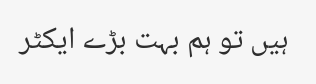ہیں تو ہم بہت بڑے ایکٹر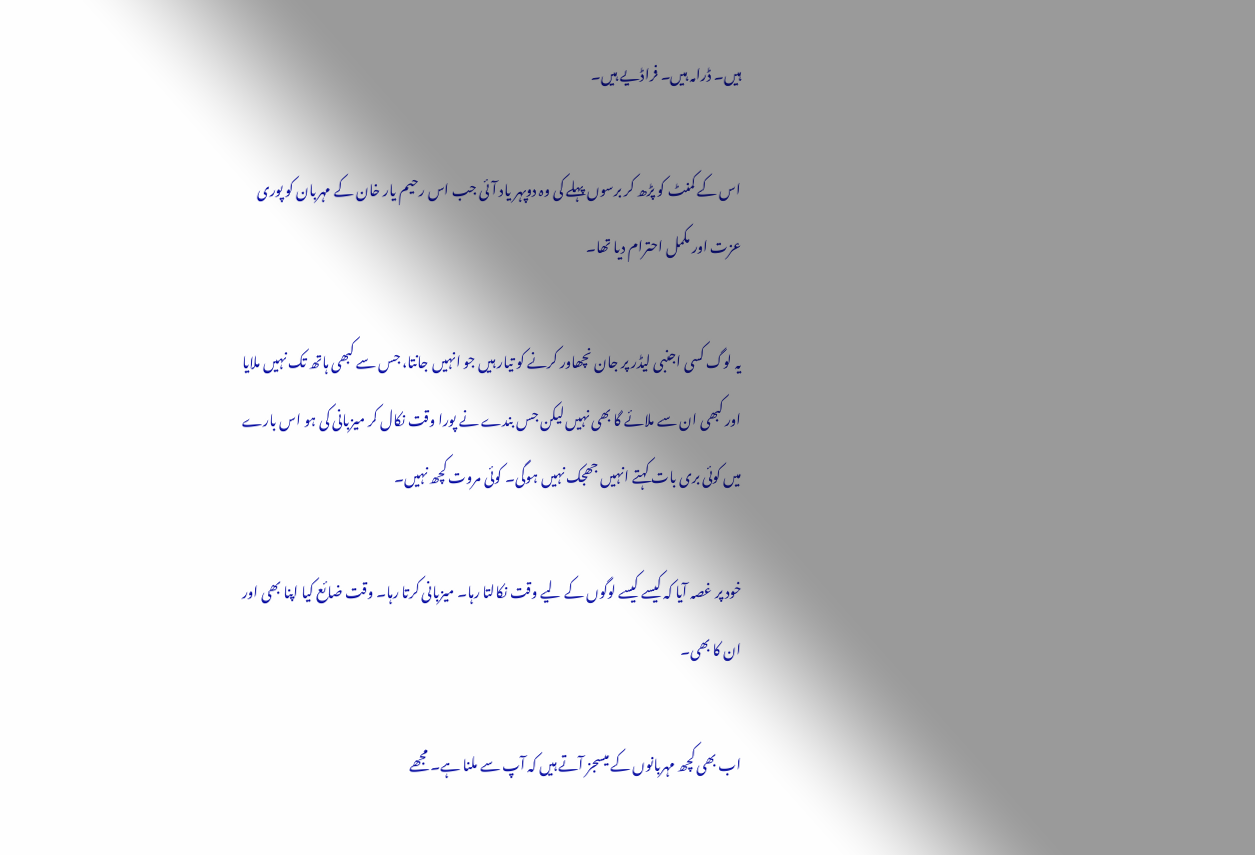ہیں۔ ڈرامہ ہیں۔ فراڈیے ہیں۔

اس کے کمنٹ کو پڑھ کر برسوں پہلے کی وہ دوپہر یاد آئی جب اس رحیم یار خان کے مہربان کو پوری عزت اور مکمل احترام دیا تھا۔

یہ لوگ کسی اجنبی لیڈر پر جان نچھاور کرنے کو تیار ہیں جو انہیں جانتا، جس سے کبھی ہاتھ تک نہیں ملایا اور کبھی ان سے ملائے گا بھی نہیں لیکن جس بندے نے پورا وقت نکال کر میزبانی کی ہو اس بارے میں کوئی بری بات کہتے انہیں جھجک نہیں ہوگی۔ کوئی مروت کچھ نہیں۔

خود پر غصہ آیا کہ کیسے کیسے لوگوں کے لیے وقت نکالتا رہا۔ میزبانی کرتا رہا۔ وقت ضائع کیا اپنا بھی اور ان کا بھی۔

اب بھی کچھ مہربانوں کے میسجز آتے ہیں کہ آپ سے ملنا ہے۔ مجھے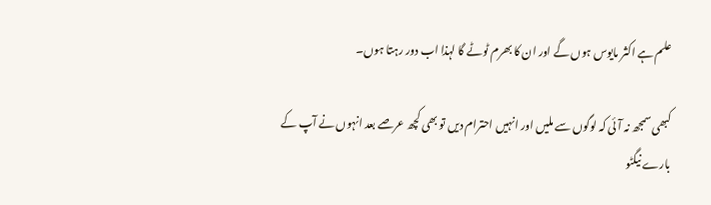علم ہے اکثر مایوس ہوں گے اور ان کا بھرم ٹوٹے گا لہذا اب دور رہتا ہوں۔

کبھی سمجھ نہ آئی کہ لوگوں سے ملیں اور انہیں احترام دیں تو بھی کچھ عرصے بعد انہوں نے آپ کے بارے نیگٹو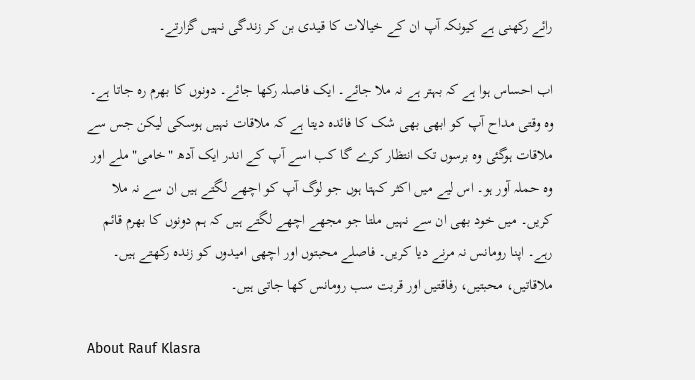رائے رکھنی ہے کیونکہ آپ ان کے خیالات کا قیدی بن کر زندگی نہیں گزارتے۔

اب احساس ہوا ہے کہ بہتر ہے نہ ملا جائے۔ ایک فاصلہ رکھا جائے۔ دونوں کا بھرم رہ جاتا ہے۔ وہ وقتی مداح آپ کو ابھی بھی شک کا فائدہ دیتا ہے کہ ملاقات نہیں ہوسکی لیکن جس سے ملاقات ہوگئی وہ برسوں تک انتظار کرے گا کب اسے آپ کے اندر ایک آدھ "خامی" ملے اور وہ حملہ آور ہو۔ اس لیے میں اکثر کہتا ہوں جو لوگ آپ کو اچھے لگتے ہیں ان سے نہ ملا کریں۔ میں خود بھی ان سے نہیں ملتا جو مجھے اچھے لگتے ہیں کہ ہم دونوں کا بھرم قائم رہے۔ اپنا رومانس نہ مرنے دیا کریں۔ فاصلے محبتوں اور اچھی امیدوں کو زندہ رکھتے ہیں۔ ملاقاتیں، محبتیں، رفاقتیں اور قربت سب رومانس کھا جاتی ہیں۔

About Rauf Klasra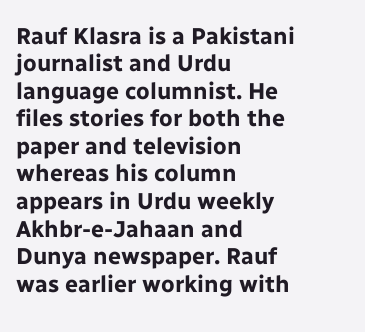Rauf Klasra is a Pakistani journalist and Urdu language columnist. He files stories for both the paper and television whereas his column appears in Urdu weekly Akhbr-e-Jahaan and Dunya newspaper. Rauf was earlier working with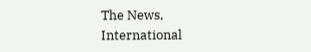The News, International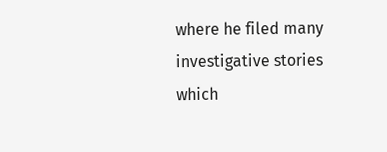where he filed many investigative stories which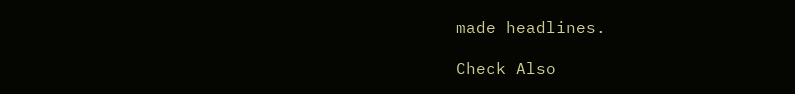made headlines.

Check Also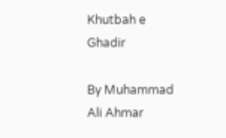Khutbah e Ghadir

By Muhammad Ali Ahmar